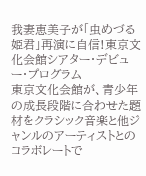我妻恵美子が「虫めづる姫君」再演に自信!東京文化会館シアター・デビュー・プログラム
東京文化会館が、青少年の成長段階に合わせた題材をクラシック音楽と他ジャンルのアーティストとのコラボレートで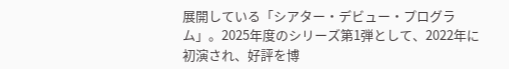展開している「シアター・デビュー・プログラム」。2025年度のシリーズ第1弾として、2022年に初演され、好評を博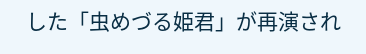した「虫めづる姫君」が再演され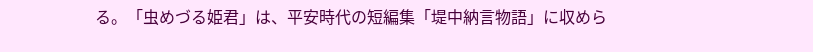る。「虫めづる姫君」は、平安時代の短編集「堤中納言物語」に収めら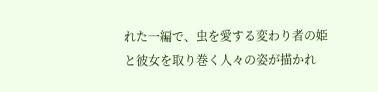れた一編で、虫を愛する変わり者の姫と彼女を取り巻く人々の姿が描かれ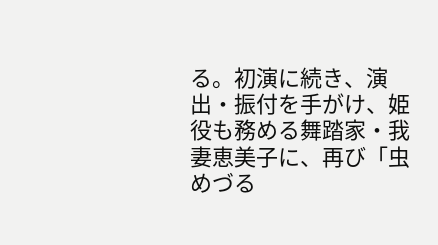る。初演に続き、演出・振付を手がけ、姫役も務める舞踏家・我妻恵美子に、再び「虫めづる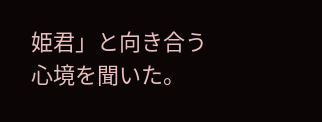姫君」と向き合う心境を聞いた。